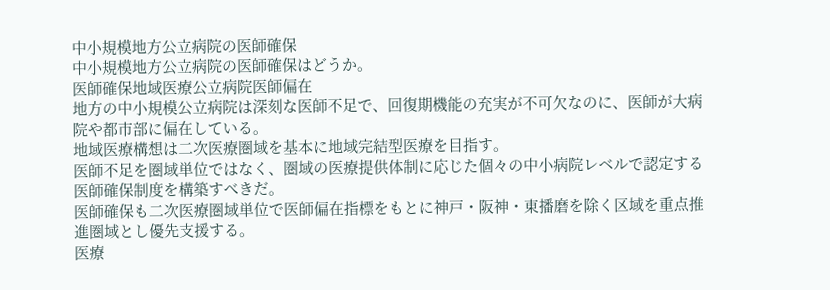中小規模地方公立病院の医師確保
中小規模地方公立病院の医師確保はどうか。
医師確保地域医療公立病院医師偏在
地方の中小規模公立病院は深刻な医師不足で、回復期機能の充実が不可欠なのに、医師が大病院や都市部に偏在している。
地域医療構想は二次医療圏域を基本に地域完結型医療を目指す。
医師不足を圏域単位ではなく、圏域の医療提供体制に応じた個々の中小病院レベルで認定する医師確保制度を構築すべきだ。
医師確保も二次医療圏域単位で医師偏在指標をもとに神戸・阪神・東播磨を除く区域を重点推進圏域とし優先支援する。
医療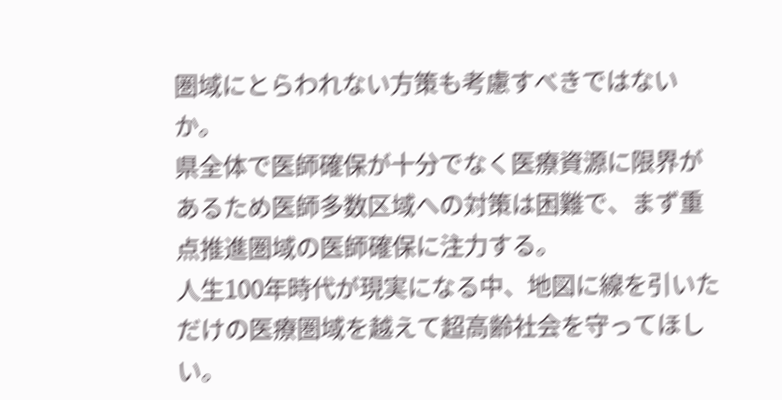圏域にとらわれない方策も考慮すべきではないか。
県全体で医師確保が十分でなく医療資源に限界があるため医師多数区域への対策は困難で、まず重点推進圏域の医師確保に注力する。
人生100年時代が現実になる中、地図に線を引いただけの医療圏域を越えて超高齢社会を守ってほしい。